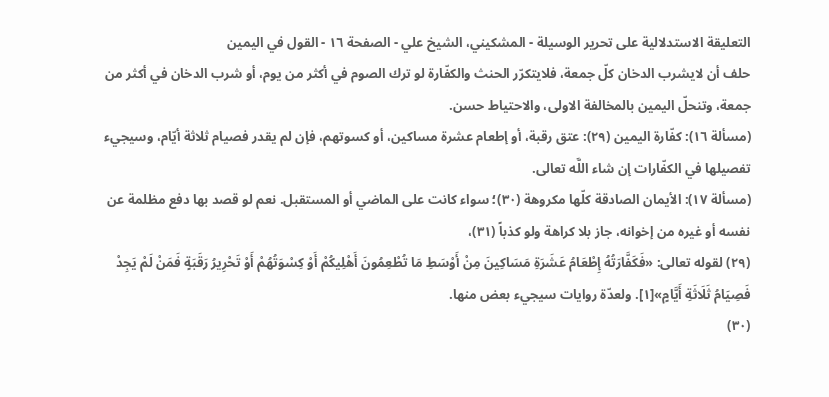التعليقة الاستدلالية على تحرير الوسيلة - المشكيني، الشيخ علي - الصفحة ١٦ - القول في اليمين
حلف أن لايشرب الدخان كلّ جمعة، فلايتكرّر الحنث والكفّارة لو ترك الصوم في أكثر من يوم، أو شرب الدخان في أكثر من جمعة، وتنحلّ اليمين بالمخالفة الاولى، والاحتياط حسن.
(مسألة ١٦): كفّارة اليمين (٢٩): عتق رقبة، أو إطعام عشرة مساكين، أو كسوتهم، فإن لم يقدر فصيام ثلاثة أيّام، وسيجيء تفصيلها في الكفّارات إن شاء اللَّه تعالى.
(مسألة ١٧): الأيمان الصادقة كلّها مكروهة (٣٠)؛ سواء كانت على الماضي أو المستقبل. نعم لو قصد بها دفع مظلمة عن نفسه أو غيره من إخوانه، جاز بلا كراهة ولو كذباً (٣١)،
(٢٩) لقوله تعالى: «فَكَفَّارَتُهُ إِطْعَامُ عَشَرَةِ مَسَاكِينَ مِنْ أَوْسَطِ مَا تُطْعِمُونَ أَهْلِيكُمْ أَوْ كِسْوَتُهُمْ أَوْ تَحْرِيرُ رَقَبَةٍ فَمَنْ لَمْ يَجِدْ فَصِيَامُ ثَلَاثَةِ أَيَّامٍ»[١]. ولعدّة روايات سيجيء بعض منها.
(٣٠)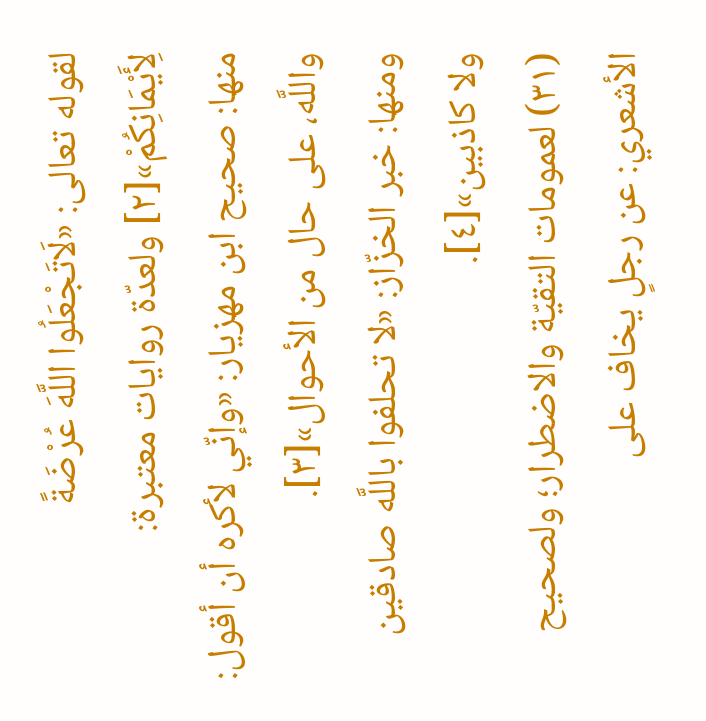لقوله تعالى: «لَاتَجْعَلُوا اللَّهَ عُرْضَةً لِأَيْمَانِكُمْ»[٢] ولعدّة روايات معتبرة:
منها: صحيح ابن مهزيار: «وإنّي لأكره أن أقول: واللَّه، على حال من الأحوال»[٣].
ومنها: خبر الخزّاز: «لا تحلفوا باللَّه صادقين ولا كاذبين»[٤].
(٣١) لعمومات التقيّة والاضطرار؛ ولصحيح الأشعري: عن رجلٍ يخاف على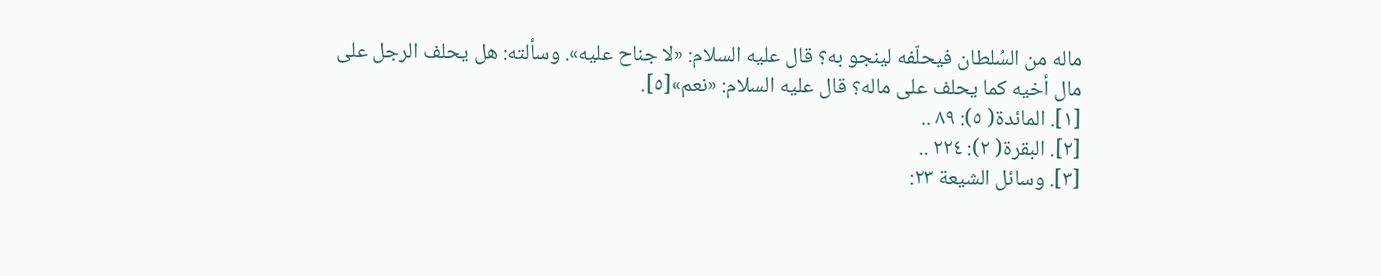ماله من السُلطان فيحلّفه لينجو به؟ قال عليه السلام: «لا جناح عليه». وسألته: هل يحلف الرجل على مال أخيه كما يحلف على ماله؟ قال عليه السلام: «نعم»[٥].
[١]. المائدة( ٥): ٨٩ ..
[٢]. البقرة( ٢): ٢٢٤ ..
[٣]. وسائل الشيعة ٢٣: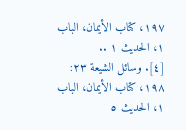١٩٧، كتاب الأيمان، الباب ١، الحديث ١ ..
[٤]. وسائل الشيعة ٢٣: ١٩٨، كتاب الأيمان، الباب ١، الحديث ٥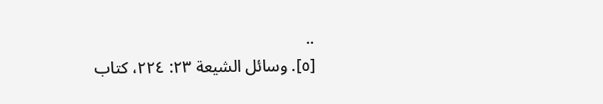..
[٥]. وسائل الشيعة ٢٣: ٢٢٤، كتاب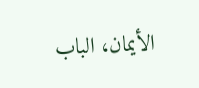الأيمان، الباب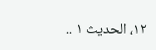١٢، الحديث ١ ..